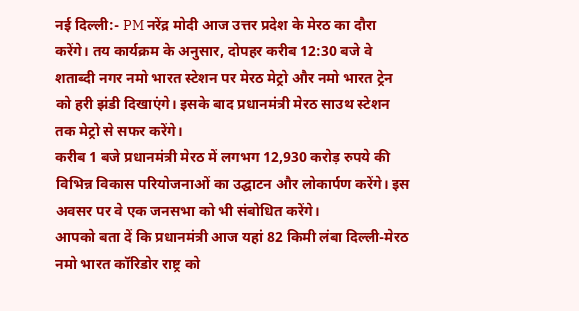नई दिल्ली:- PM नरेंद्र मोदी आज उत्तर प्रदेश के मेरठ का दौरा करेंगे। तय कार्यक्रम के अनुसार, दोपहर करीब 12:30 बजे वे शताब्दी नगर नमो भारत स्टेशन पर मेरठ मेट्रो और नमो भारत ट्रेन को हरी झंडी दिखाएंगे। इसके बाद प्रधानमंत्री मेरठ साउथ स्टेशन तक मेट्रो से सफर करेंगे।
करीब 1 बजे प्रधानमंत्री मेरठ में लगभग 12,930 करोड़ रुपये की विभिन्न विकास परियोजनाओं का उद्घाटन और लोकार्पण करेंगे। इस अवसर पर वे एक जनसभा को भी संबोधित करेंगे।
आपको बता दें कि प्रधानमंत्री आज यहां 82 किमी लंबा दिल्ली-मेरठ नमो भारत कॉरिडोर राष्ट्र को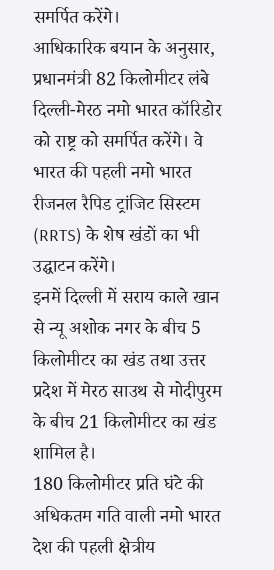समर्पित करेंगे।
आधिकारिक बयान के अनुसार, प्रधानमंत्री 82 किलोमीटर लंबे दिल्ली-मेरठ नमो भारत कॉरिडोर को राष्ट्र को समर्पित करेंगे। वे भारत की पहली नमो भारत रीजनल रैपिड ट्रांजिट सिस्टम (RRTS) के शेष खंडों का भी उद्घाटन करेंगे।
इनमें दिल्ली में सराय काले खान से न्यू अशोक नगर के बीच 5 किलोमीटर का खंड तथा उत्तर प्रदेश में मेरठ साउथ से मोदीपुरम के बीच 21 किलोमीटर का खंड शामिल है।
180 किलोमीटर प्रति घंटे की अधिकतम गति वाली नमो भारत देश की पहली क्षेत्रीय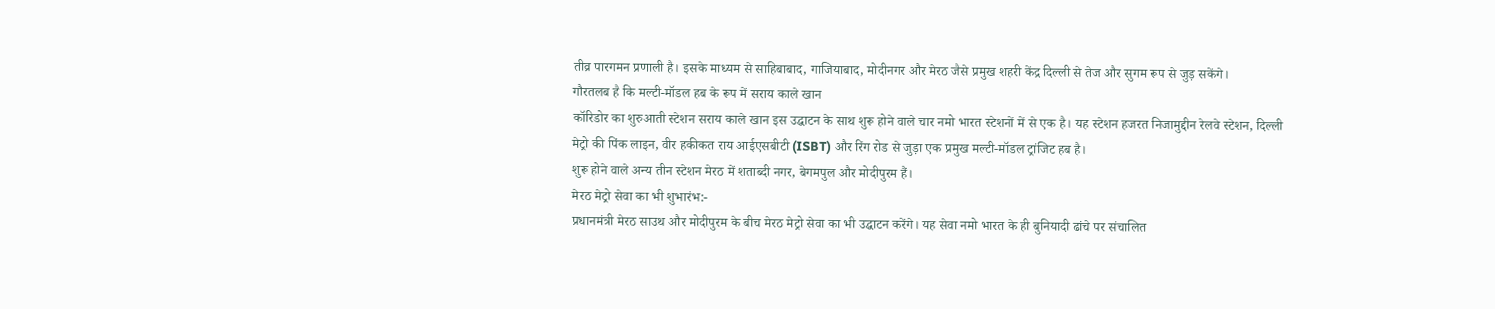तीव्र पारगमन प्रणाली है। इसके माध्यम से साहिबाबाद, गाजियाबाद, मोदीनगर और मेरठ जैसे प्रमुख शहरी केंद्र दिल्ली से तेज और सुगम रूप से जुड़ सकेंगे।
गौरतलब है कि मल्टी-मॉडल हब के रूप में सराय काले खान
कॉरिडोर का शुरुआती स्टेशन सराय काले खान इस उद्घाटन के साथ शुरू होने वाले चार नमो भारत स्टेशनों में से एक है। यह स्टेशन हजरत निजामुद्दीन रेलवे स्टेशन, दिल्ली मेट्रो की पिंक लाइन, वीर हकीकत राय आईएसबीटी (ISBT) और रिंग रोड से जुड़ा एक प्रमुख मल्टी-मॉडल ट्रांजिट हब है।
शुरू होने वाले अन्य तीन स्टेशन मेरठ में शताब्दी नगर, बेगमपुल और मोदीपुरम हैं।
मेरठ मेट्रो सेवा का भी शुभारंभ:-
प्रधानमंत्री मेरठ साउथ और मोदीपुरम के बीच मेरठ मेट्रो सेवा का भी उद्घाटन करेंगे। यह सेवा नमो भारत के ही बुनियादी ढांचे पर संचालित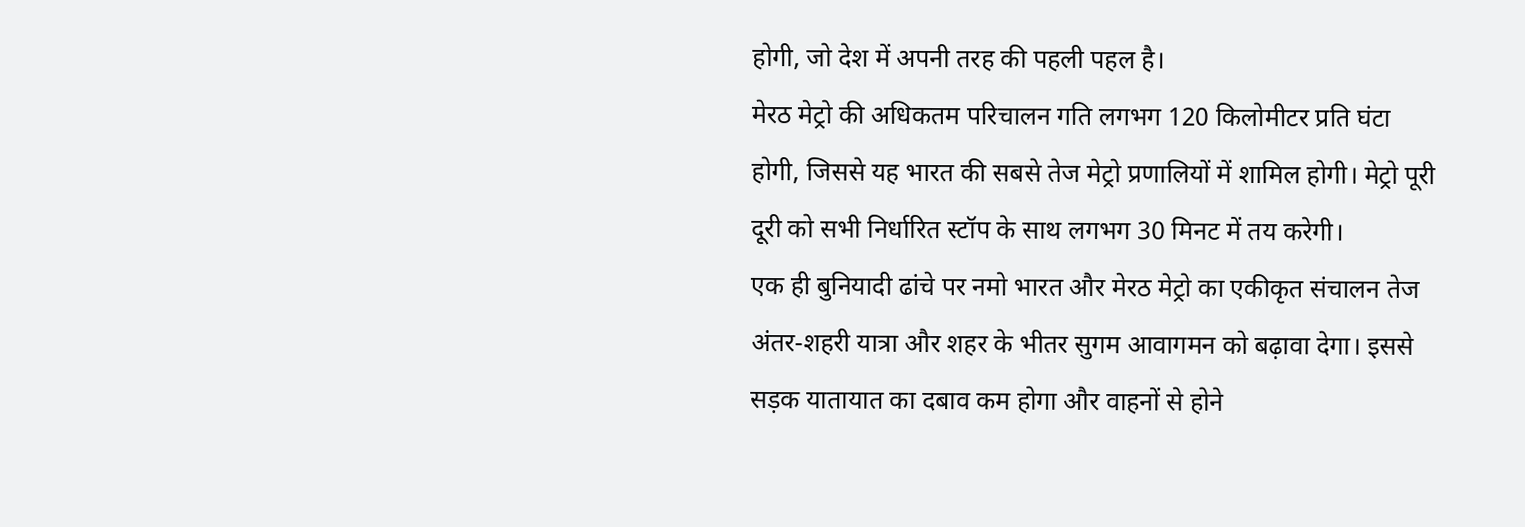होगी, जो देश में अपनी तरह की पहली पहल है।
मेरठ मेट्रो की अधिकतम परिचालन गति लगभग 120 किलोमीटर प्रति घंटा होगी, जिससे यह भारत की सबसे तेज मेट्रो प्रणालियों में शामिल होगी। मेट्रो पूरी दूरी को सभी निर्धारित स्टॉप के साथ लगभग 30 मिनट में तय करेगी।
एक ही बुनियादी ढांचे पर नमो भारत और मेरठ मेट्रो का एकीकृत संचालन तेज अंतर-शहरी यात्रा और शहर के भीतर सुगम आवागमन को बढ़ावा देगा। इससे सड़क यातायात का दबाव कम होगा और वाहनों से होने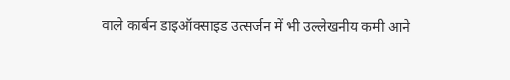वाले कार्बन डाइऑक्साइड उत्सर्जन में भी उल्लेखनीय कमी आने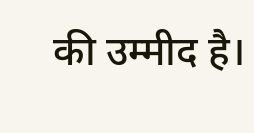की उम्मीद है।